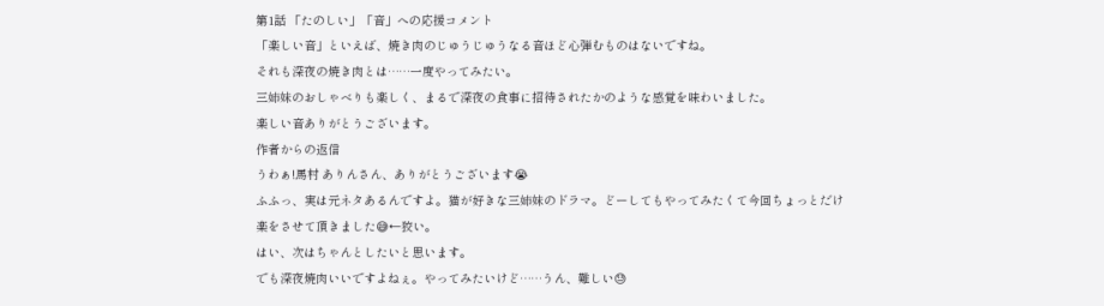第1話 「たのしい」「音」への応援コメント
「楽しい音」といえば、焼き肉のじゅうじゅうなる音ほど心弾むものはないですね。
それも深夜の焼き肉とは……一度やってみたい。
三姉妹のおしゃべりも楽しく、まるで深夜の食事に招待されたかのような感覚を味わいました。
楽しい音ありがとうございます。
作者からの返信
うわぁ!馬村 ありんさん、ありがとうございます😭
ふふっ、実は元ネタあるんですよ。猫が好きな三姉妹のドラマ。どーしてもやってみたくて今回ちょっとだけ楽をさせて頂きました😅←狡い。
はい、次はちゃんとしたいと思います。
でも深夜焼肉いいですよねぇ。やってみたいけど……うん、難しい😓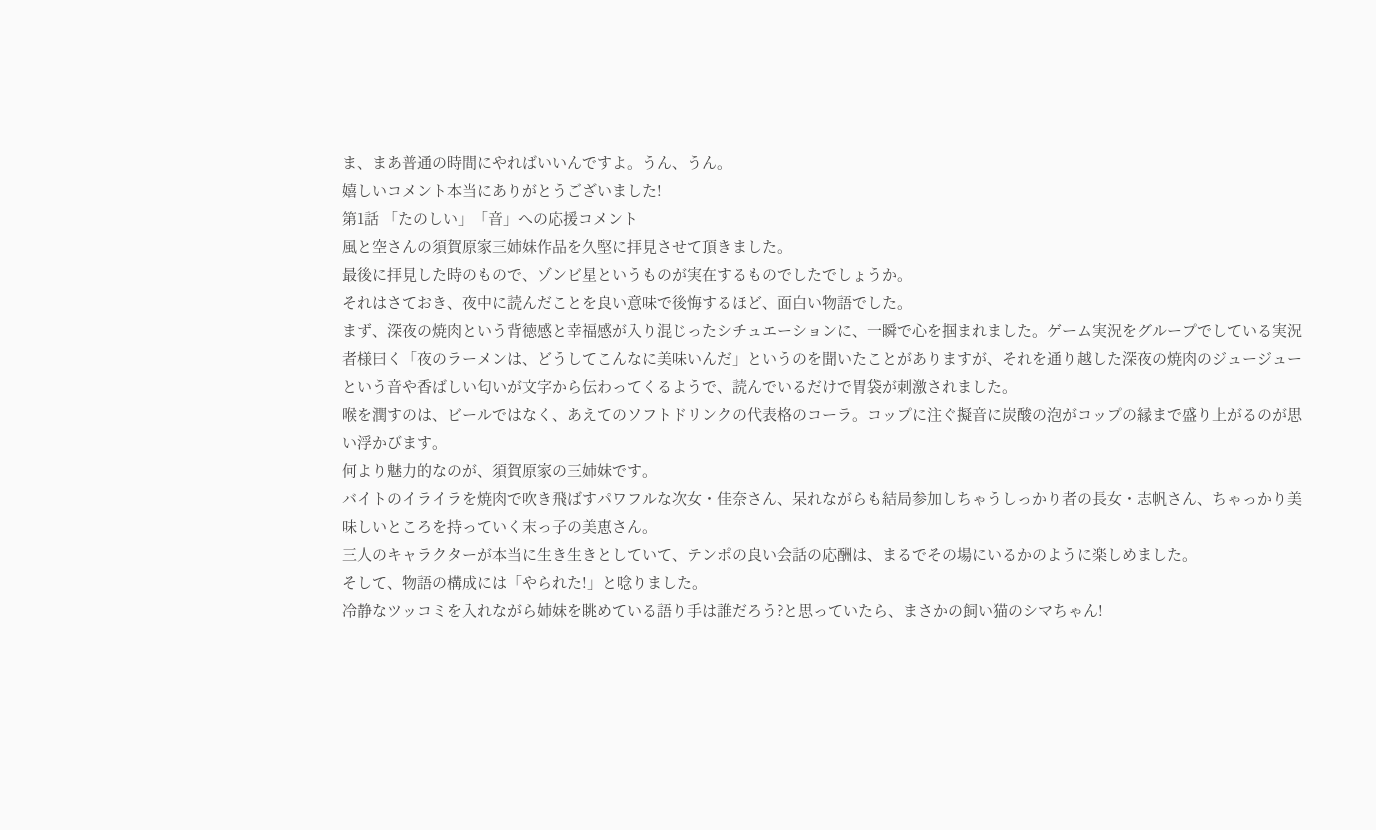ま、まあ普通の時間にやればいいんですよ。うん、うん。
嬉しいコメント本当にありがとうございました!
第1話 「たのしい」「音」への応援コメント
風と空さんの須賀原家三姉妹作品を久堅に拝見させて頂きました。
最後に拝見した時のもので、ゾンビ星というものが実在するものでしたでしょうか。
それはさておき、夜中に読んだことを良い意味で後悔するほど、面白い物語でした。
まず、深夜の焼肉という背徳感と幸福感が入り混じったシチュエーションに、一瞬で心を掴まれました。ゲーム実況をグループでしている実況者様曰く「夜のラーメンは、どうしてこんなに美味いんだ」というのを聞いたことがありますが、それを通り越した深夜の焼肉のジュージューという音や香ばしい匂いが文字から伝わってくるようで、読んでいるだけで胃袋が刺激されました。
喉を潤すのは、ビールではなく、あえてのソフトドリンクの代表格のコーラ。コップに注ぐ擬音に炭酸の泡がコップの縁まで盛り上がるのが思い浮かびます。
何より魅力的なのが、須賀原家の三姉妹です。
バイトのイライラを焼肉で吹き飛ばすパワフルな次女・佳奈さん、呆れながらも結局参加しちゃうしっかり者の長女・志帆さん、ちゃっかり美味しいところを持っていく末っ子の美恵さん。
三人のキャラクターが本当に生き生きとしていて、テンポの良い会話の応酬は、まるでその場にいるかのように楽しめました。
そして、物語の構成には「やられた!」と唸りました。
冷静なツッコミを入れながら姉妹を眺めている語り手は誰だろう?と思っていたら、まさかの飼い猫のシマちゃん!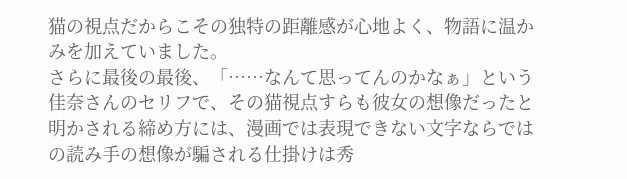猫の視点だからこその独特の距離感が心地よく、物語に温かみを加えていました。
さらに最後の最後、「……なんて思ってんのかなぁ」という佳奈さんのセリフで、その猫視点すらも彼女の想像だったと明かされる締め方には、漫画では表現できない文字ならではの読み手の想像が騙される仕掛けは秀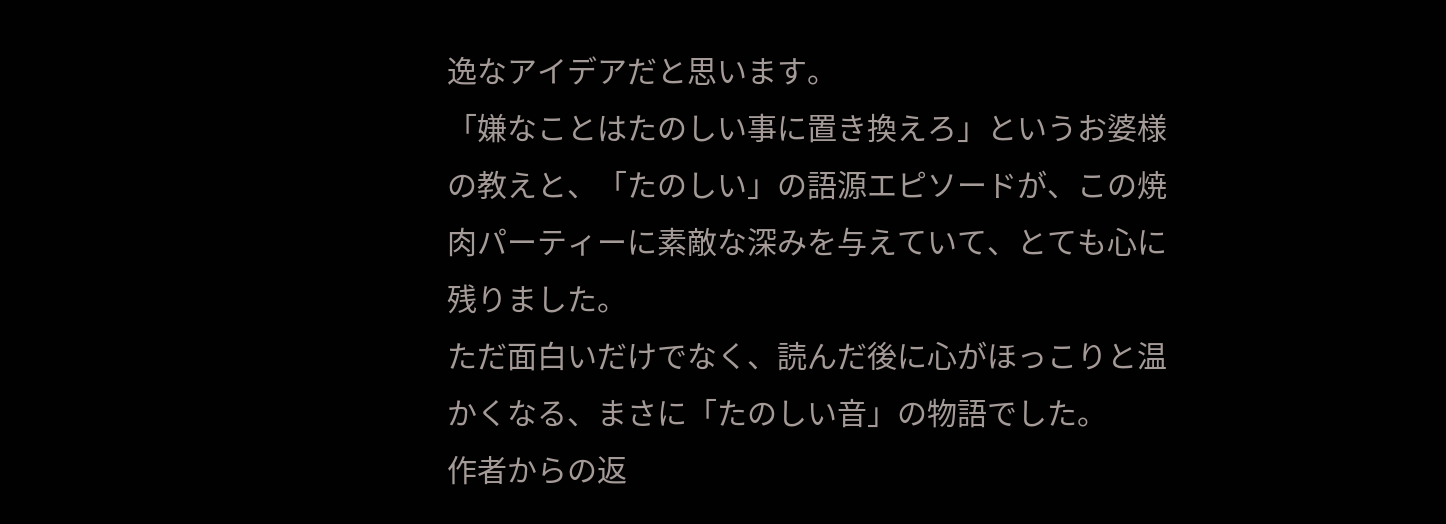逸なアイデアだと思います。
「嫌なことはたのしい事に置き換えろ」というお婆様の教えと、「たのしい」の語源エピソードが、この焼肉パーティーに素敵な深みを与えていて、とても心に残りました。
ただ面白いだけでなく、読んだ後に心がほっこりと温かくなる、まさに「たのしい音」の物語でした。
作者からの返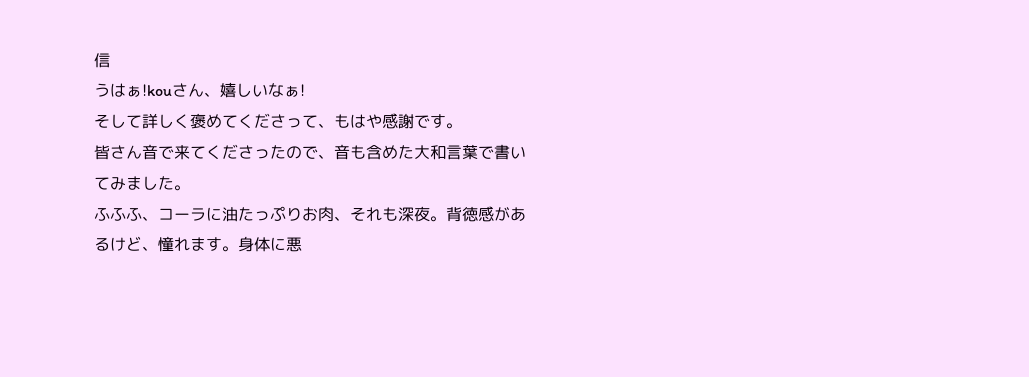信
うはぁ!kouさん、嬉しいなぁ!
そして詳しく褒めてくださって、もはや感謝です。
皆さん音で来てくださったので、音も含めた大和言葉で書いてみました。
ふふふ、コーラに油たっぷりお肉、それも深夜。背徳感があるけど、憧れます。身体に悪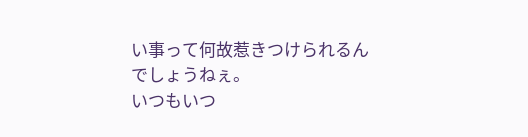い事って何故惹きつけられるんでしょうねぇ。
いつもいつ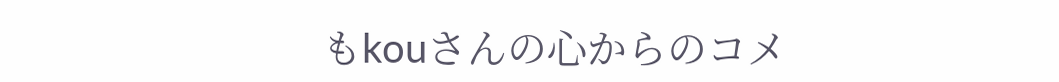もkouさんの心からのコメ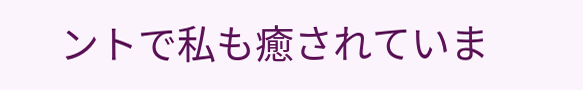ントで私も癒されていま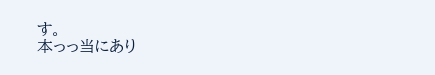す。
本っっ当にあり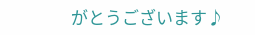がとうございます♪